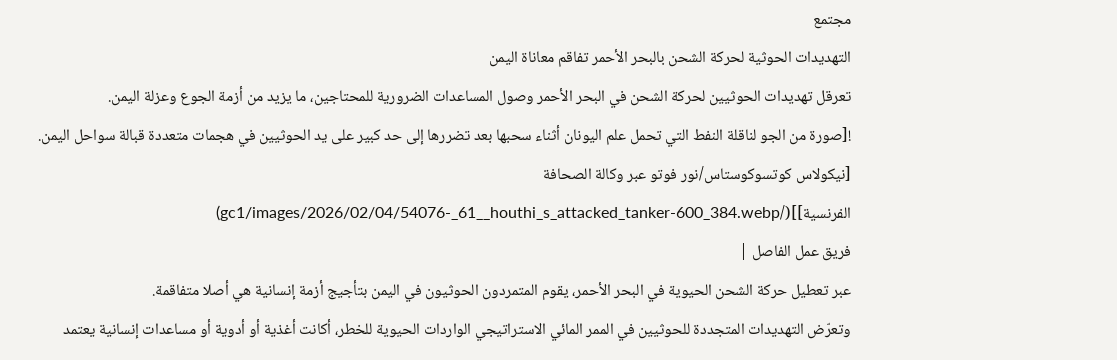مجتمع
التهديدات الحوثية لحركة الشحن بالبحر الأحمر تفاقم معاناة اليمن
تعرقل تهديدات الحوثيين لحركة الشحن في البحر الأحمر وصول المساعدات الضرورية للمحتاجين، ما يزيد من أزمة الجوع وعزلة اليمن.
![صورة من الجو لناقلة النفط التي تحمل علم اليونان أثناء سحبها بعد تضررها إلى حد كبير على يد الحوثيين في هجمات متعددة قبالة سواحل اليمن. [نيكولاس كوتسوكوستاس/نور فوتو عبر وكالة الصحافة الفرنسية]](/gc1/images/2026/02/04/54076-_61__houthi_s_attacked_tanker-600_384.webp)
فريق عمل الفاصل |
عبر تعطيل حركة الشحن الحيوية في البحر الأحمر، يقوم المتمردون الحوثيون في اليمن بتأجيج أزمة إنسانية هي أصلا متفاقمة.
وتعرّض التهديدات المتجددة للحوثيين في الممر المائي الاستراتيجي الواردات الحيوية للخطر، أكانت أغذية أو أدوية أو مساعدات إنسانية يعتمد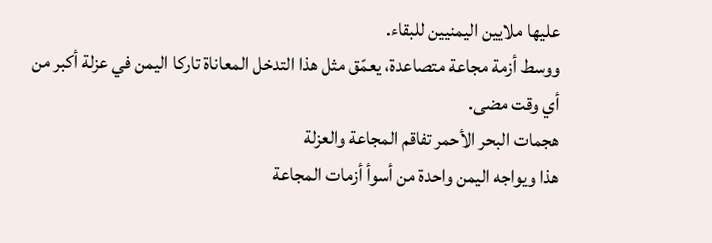عليها ملايين اليمنيين للبقاء.
ووسط أزمة مجاعة متصاعدة، يعمّق مثل هذا التدخل المعاناة تاركا اليمن في عزلة أكبر من أي وقت مضى.
هجمات البحر الأحمر تفاقم المجاعة والعزلة
هذا ويواجه اليمن واحدة من أسوأ أزمات المجاعة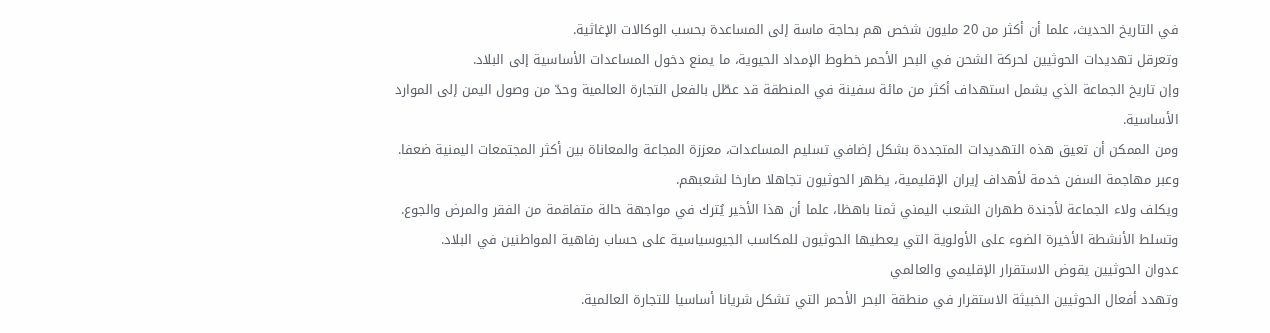في التاريخ الحديث، علما أن أكثر من 20 مليون شخص هم بحاجة ماسة إلى المساعدة بحسب الوكالات الإغاثية.
وتعرقل تهديدات الحوثيين لحركة الشحن في البحر الأحمر خطوط الإمداد الحيوية، ما يمنع دخول المساعدات الأساسية إلى البلاد.
وإن تاريخ الجماعة الذي يشمل استهداف أكثر من مائة سفينة في المنطقة قد عطّل بالفعل التجارة العالمية وحدّ من وصول اليمن إلى الموارد الأساسية.
ومن الممكن أن تعيق هذه التهديدات المتجددة بشكل إضافي تسليم المساعدات، معززة المجاعة والمعاناة بين أكثر المجتمعات اليمنية ضعفا.
وعبر مهاجمة السفن خدمة لأهداف إيران الإقليمية، يظهر الحوثيون تجاهلا صارخا لشعبهم.
ويكلف ولاء الجماعة لأجندة طهران الشعب اليمني ثمنا باهظا، علما أن هذا الأخير يُترك في مواجهة حالة متفاقمة من الفقر والمرض والجوع.
وتسلط الأنشطة الأخيرة الضوء على الأولوية التي يعطيها الحوثيون للمكاسب الجيوسياسية على حساب رفاهية المواطنين في البلاد.
عدوان الحوثيين يقوض الاستقرار الإقليمي والعالمي
وتهدد أفعال الحوثيين الخبيثة الاستقرار في منطقة البحر الأحمر التي تشكل شريانا أساسيا للتجارة العالمية.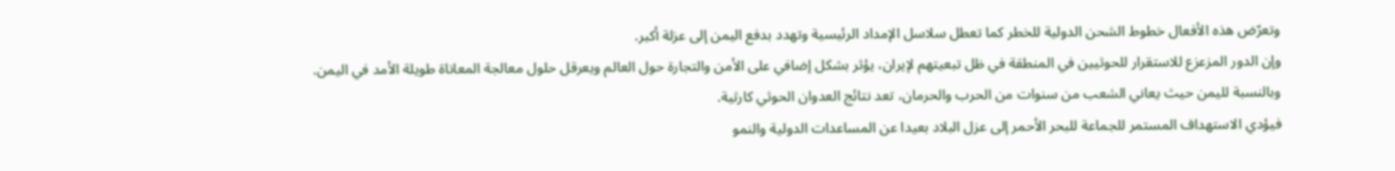وتعرّض هذه الأفعال خطوط الشحن الدولية للخطر كما تعطل سلاسل الإمداد الرئيسية وتهدد بدفع اليمن إلى عزلة أكبر.
وإن الدور المزعزع للاستقرار للحوثيين في المنطقة في ظل تبعيتهم لإيران، يؤثر بشكل إضافي على الأمن والتجارة حول العالم ويعرقل حلول معالجة المعاناة طويلة الأمد في اليمن.
وبالنسبة لليمن حيث يعاني الشعب من سنوات من الحرب والحرمان، تعد نتائج العدوان الحوثي كارثية.
فيؤدي الاستهداف المستمر للجماعة للبحر الأحمر إلى عزل البلاد بعيدا عن المساعدات الدولية والنمو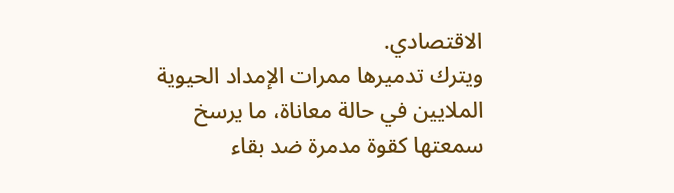الاقتصادي.
ويترك تدميرها ممرات الإمداد الحيوية الملايين في حالة معاناة، ما يرسخ سمعتها كقوة مدمرة ضد بقاء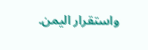واستقرار اليمن.